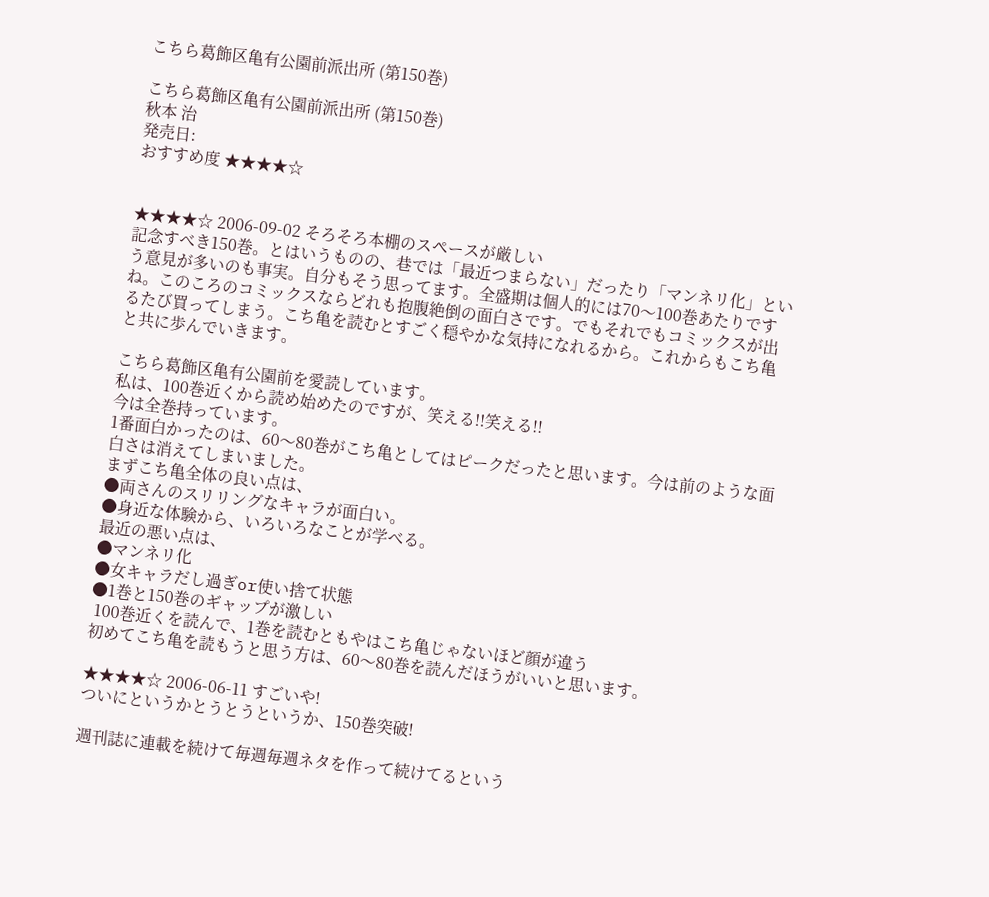こちら葛飾区亀有公園前派出所 (第150巻)

こちら葛飾区亀有公園前派出所 (第150巻)
秋本 治
発売日:
おすすめ度 ★★★★☆


★★★★☆ 2006-09-02 そろそろ本棚のスペースが厳しい
記念すべき150巻。とはいうものの、巷では「最近つまらない」だったり「マンネリ化」という意見が多いのも事実。自分もそう思ってます。全盛期は個人的には70〜100巻あたりですね。このころのコミックスならどれも抱腹絶倒の面白さです。でもそれでもコミックスが出るたび買ってしまう。こち亀を読むとすごく穏やかな気持になれるから。これからもこち亀と共に歩んでいきます。

こちら葛飾区亀有公園前を愛読しています。
私は、100巻近くから読め始めたのですが、笑える!!笑える!!
今は全巻持っています。
1番面白かったのは、60〜80巻がこち亀としてはピークだったと思います。今は前のような面白さは消えてしまいました。
まずこち亀全体の良い点は、
●両さんのスリリングなキャラが面白い。
●身近な体験から、いろいろなことが学べる。
最近の悪い点は、
●マンネリ化
●女キャラだし過ぎor使い捨て状態
●1巻と150巻のギャップが激しい
 100巻近くを読んで、1巻を読むともやはこち亀じゃないほど顔が違う
初めてこち亀を読もうと思う方は、60〜80巻を読んだほうがいいと思います。

★★★★☆ 2006-06-11 すごいや!
ついにというかとうとうというか、150巻突破!

週刊誌に連載を続けて毎週毎週ネタを作って続けてるという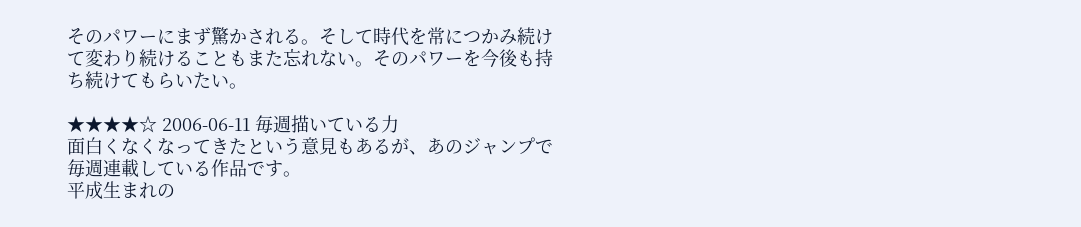そのパワーにまず驚かされる。そして時代を常につかみ続けて変わり続けることもまた忘れない。そのパワーを今後も持ち続けてもらいたい。

★★★★☆ 2006-06-11 毎週描いている力
面白くなくなってきたという意見もあるが、あのジャンプで毎週連載している作品です。
平成生まれの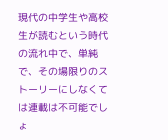現代の中学生や高校生が読むという時代の流れ中で、単純で、その場限りのストーリーにしなくては連載は不可能でしょ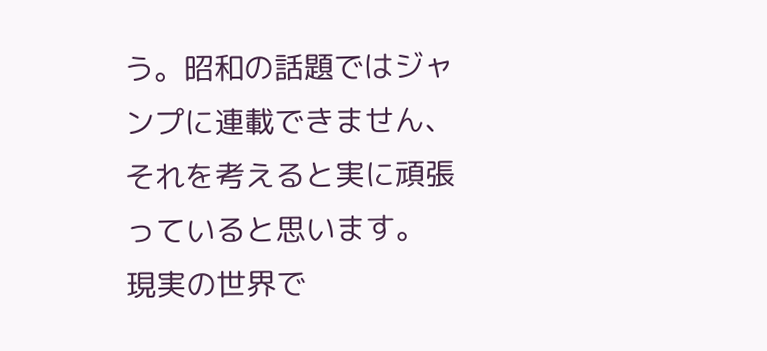う。昭和の話題ではジャンプに連載できません、それを考えると実に頑張っていると思います。
現実の世界で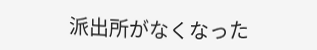派出所がなくなった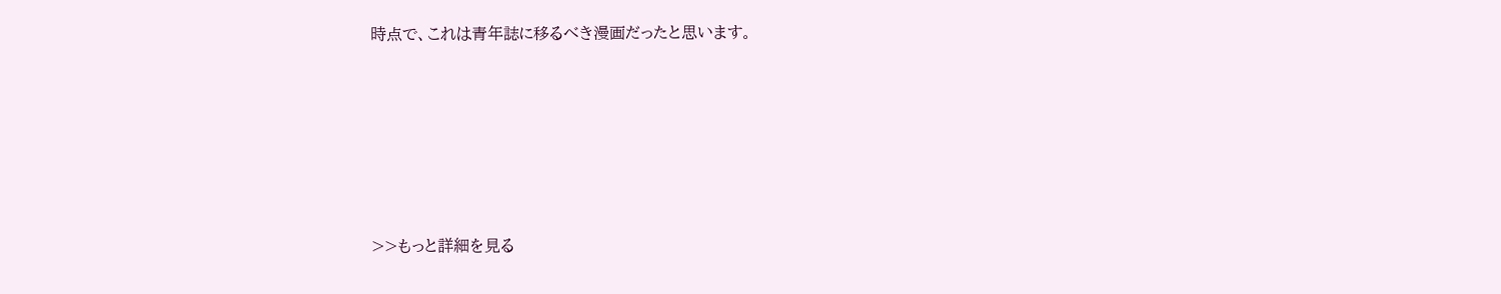時点で、これは青年誌に移るべき漫画だったと思います。






>>もっと詳細を見る